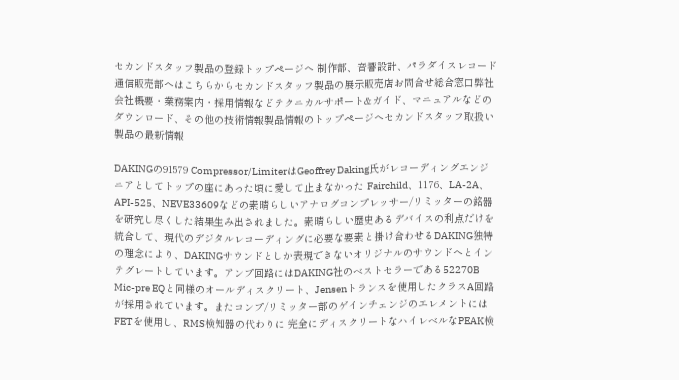セカンドスタッフ製品の登録トップページへ 制作部、音響設計、パラダイスレコード通信販売部へはこちらからセカンドスタッフ製品の展示販売店お問合せ総合窓口弊社会社概要・業務案内・採用情報などテクニカルサポート&ガイド、マニュアルなどのダウンロード、その他の技術情報製品情報のトップページへセカンドスタッフ取扱い製品の最新情報

DAKINGの91579 Compressor/LimiterはGeoffrey Daking氏がレコーディングエンジニアとしてトップの座にあった頃に愛して止まなかった Fairchild、1176、LA-2A、API-525、NEVE33609などの素晴らしいアナログコンプレッサー/リミッターの銘器を研究し尽くした結果生み出されました。素晴らしい歴史あるデバイスの利点だけを統合して、現代のデジタルレコーディングに必要な要素と掛け合わせるDAKING独特の理念により、DAKINGサウンドとしか表現できないオリジナルのサウンドへとインテグレートしています。アンプ回路にはDAKING社のベストセラーである52270B Mic-pre EQと同様のオールディスクリート、Jensenトランスを使用したクラスA回路が採用されています。またコンプ/リミッター部のゲインチェンジのエレメントにはFETを使用し、RMS検知器の代わりに 完全にディスクリートなハイレベルなPEAK検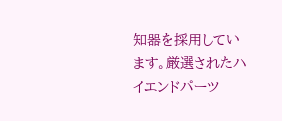知器を採用しています。厳選されたハイエンドパーツ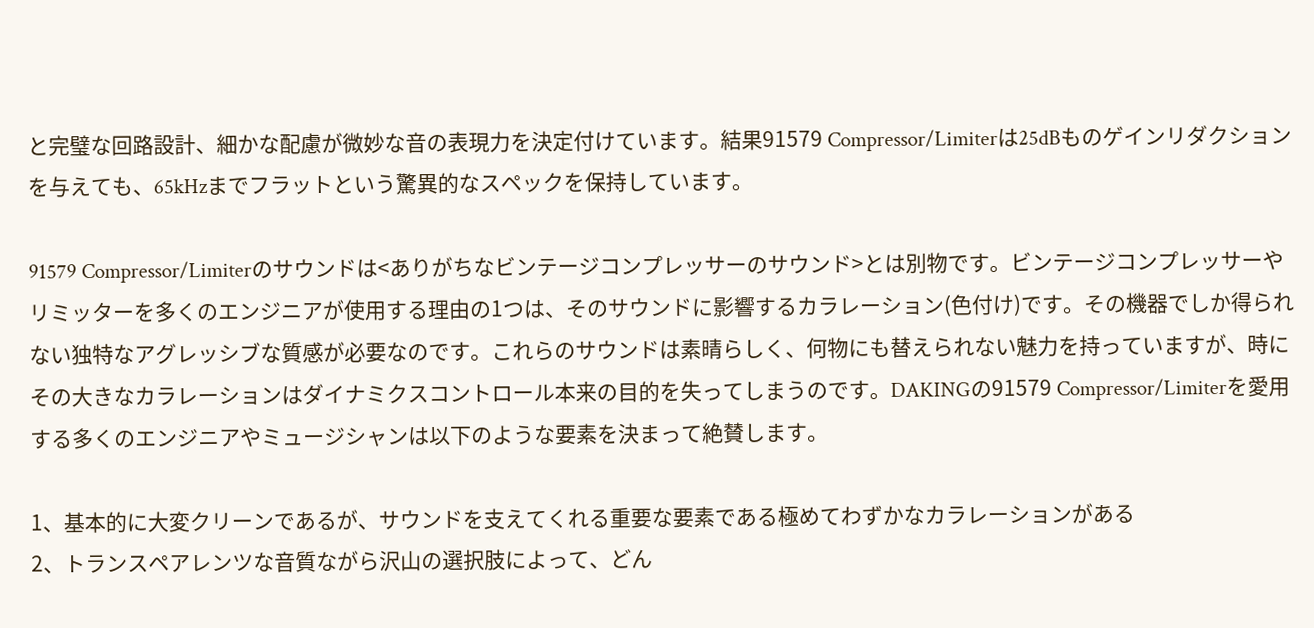と完璧な回路設計、細かな配慮が微妙な音の表現力を決定付けています。結果91579 Compressor/Limiterは25dBものゲインリダクションを与えても、65kHzまでフラットという驚異的なスペックを保持しています。

91579 Compressor/Limiterのサウンドは<ありがちなビンテージコンプレッサーのサウンド>とは別物です。ビンテージコンプレッサーやリミッターを多くのエンジニアが使用する理由の1つは、そのサウンドに影響するカラレーション(色付け)です。その機器でしか得られない独特なアグレッシブな質感が必要なのです。これらのサウンドは素晴らしく、何物にも替えられない魅力を持っていますが、時にその大きなカラレーションはダイナミクスコントロール本来の目的を失ってしまうのです。DAKINGの91579 Compressor/Limiterを愛用する多くのエンジニアやミュージシャンは以下のような要素を決まって絶賛します。

1、基本的に大変クリーンであるが、サウンドを支えてくれる重要な要素である極めてわずかなカラレーションがある
2、トランスペアレンツな音質ながら沢山の選択肢によって、どん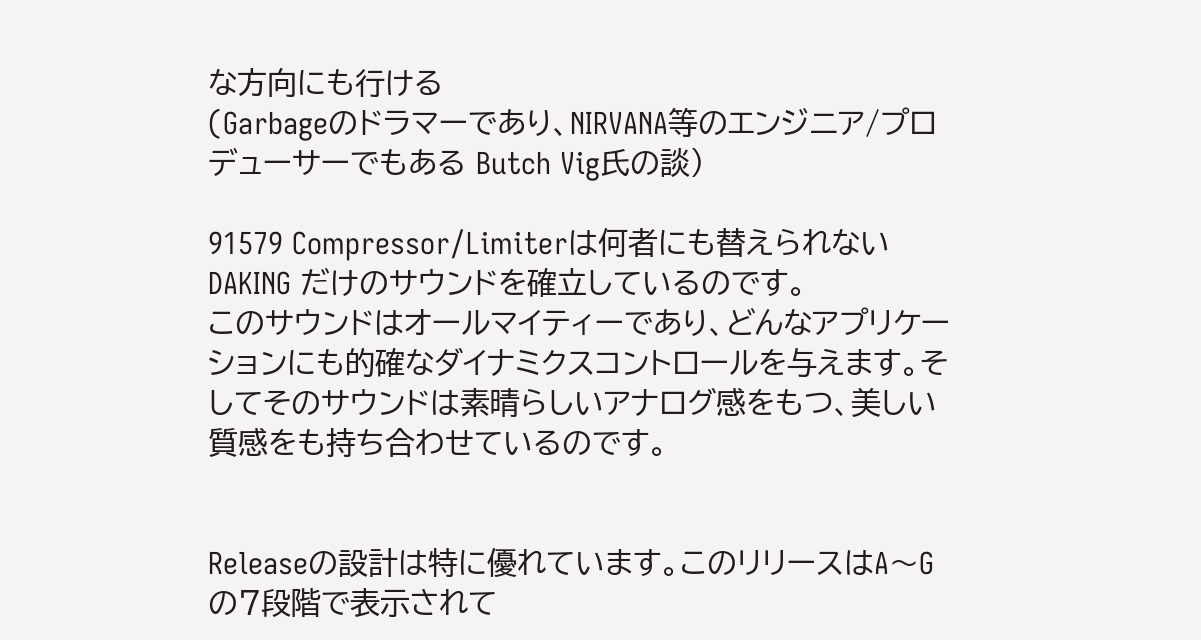な方向にも行ける
(Garbageのドラマーであり、NIRVANA等のエンジニア/プロデューサーでもある Butch Vig氏の談)

91579 Compressor/Limiterは何者にも替えられない DAKING だけのサウンドを確立しているのです。
このサウンドはオールマイティーであり、どんなアプリケーションにも的確なダイナミクスコントロールを与えます。そしてそのサウンドは素晴らしいアナログ感をもつ、美しい質感をも持ち合わせているのです。


Releaseの設計は特に優れています。このリリースはA〜Gの7段階で表示されて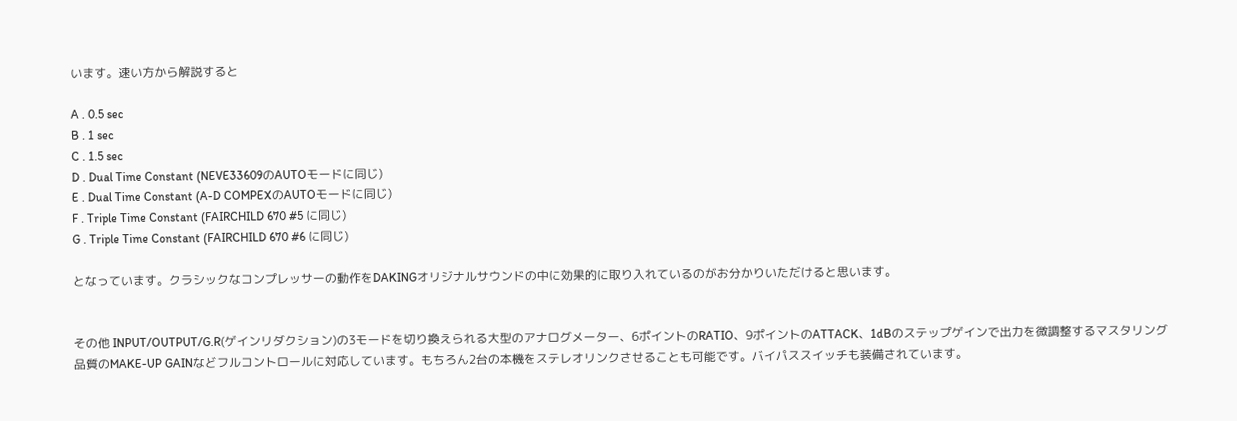います。速い方から解説すると

A . 0.5 sec
B . 1 sec
C . 1.5 sec
D . Dual Time Constant (NEVE33609のAUTOモードに同じ)
E . Dual Time Constant (A-D COMPEXのAUTOモードに同じ)
F . Triple Time Constant (FAIRCHILD 670 #5 に同じ)
G . Triple Time Constant (FAIRCHILD 670 #6 に同じ)

となっています。クラシックなコンプレッサーの動作をDAKINGオリジナルサウンドの中に効果的に取り入れているのがお分かりいただけると思います。


その他 INPUT/OUTPUT/G.R(ゲインリダクション)の3モードを切り換えられる大型のアナログメーター、6ポイントのRATIO、9ポイントのATTACK、1dBのステップゲインで出力を微調整するマスタリング品質のMAKE-UP GAINなどフルコントロールに対応しています。もちろん2台の本機をステレオリンクさせることも可能です。バイパススイッチも装備されています。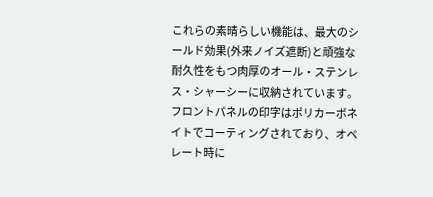これらの素晴らしい機能は、最大のシールド効果(外来ノイズ遮断)と頑強な耐久性をもつ肉厚のオール・ステンレス・シャーシーに収納されています。フロントパネルの印字はポリカーボネイトでコーティングされており、オペレート時に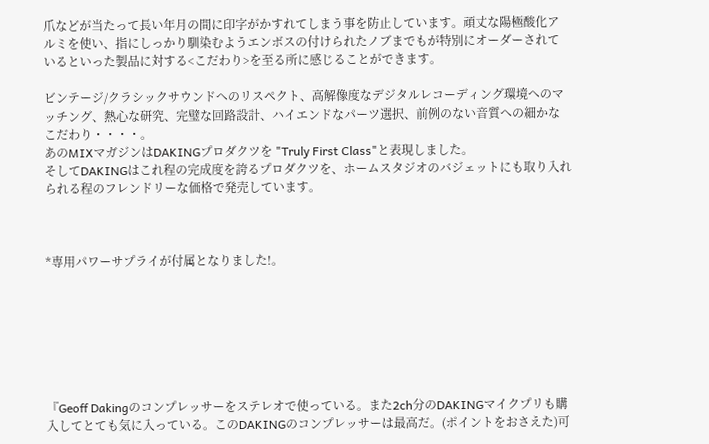爪などが当たって長い年月の間に印字がかすれてしまう事を防止しています。頑丈な陽極酸化アルミを使い、指にしっかり馴染むようエンボスの付けられたノブまでもが特別にオーダーされているといった製品に対する<こだわり>を至る所に感じることができます。

ビンテージ/クラシックサウンドへのリスペクト、高解像度なデジタルレコーディング環境へのマッチング、熱心な研究、完璧な回路設計、ハイエンドなパーツ選択、前例のない音質への細かなこだわり・・・・。
あのMIXマガジンはDAKINGプロダクツを "Truly First Class"と表現しました。
そしてDAKINGはこれ程の完成度を誇るプロダクツを、ホームスタジオのバジェットにも取り入れられる程のフレンドリーな価格で発売しています。



*専用パワーサプライが付属となりました!。







『Geoff Dakingのコンプレッサーをステレオで使っている。また2ch分のDAKINGマイクプリも購入してとても気に入っている。このDAKINGのコンプレッサーは最高だ。(ポイントをおさえた)可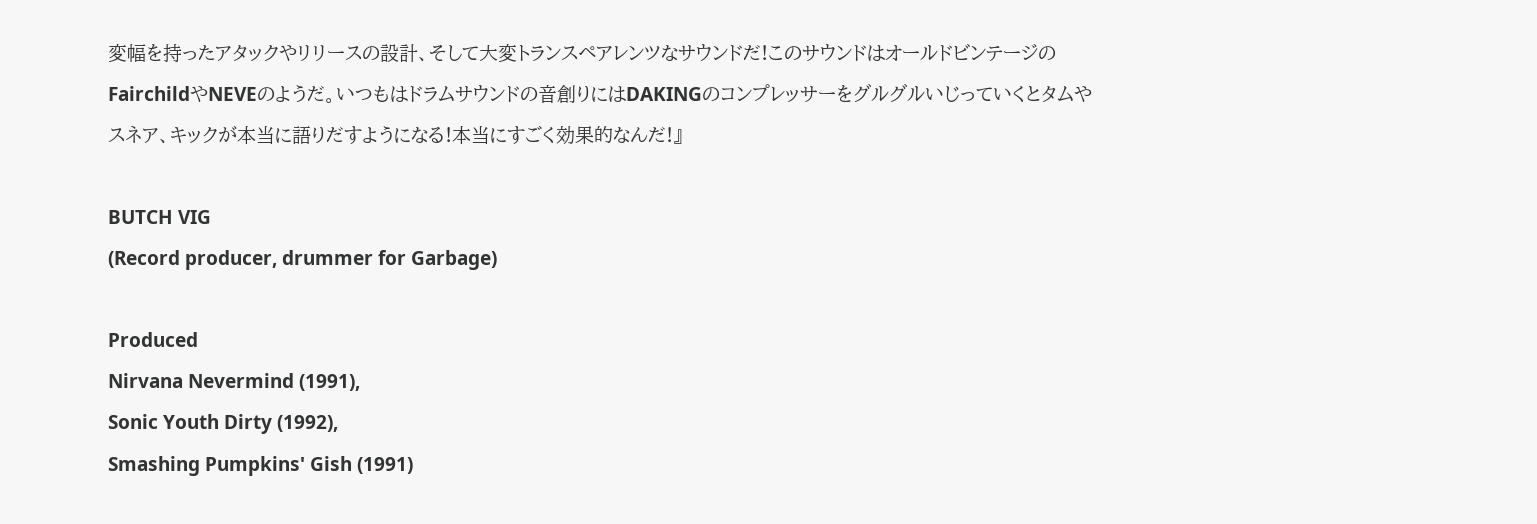変幅を持ったアタックやリリースの設計、そして大変トランスペアレンツなサウンドだ!このサウンドはオールドビンテージのFairchildやNEVEのようだ。いつもはドラムサウンドの音創りにはDAKINGのコンプレッサーをグルグルいじっていくとタムやスネア、キックが本当に語りだすようになる!本当にすごく効果的なんだ!』

BUTCH VIG
(Record producer, drummer for Garbage)

Produced
Nirvana Nevermind (1991),
Sonic Youth Dirty (1992),
Smashing Pumpkins' Gish (1991)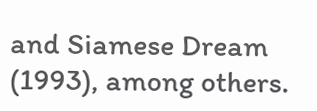and Siamese Dream (1993), among others.